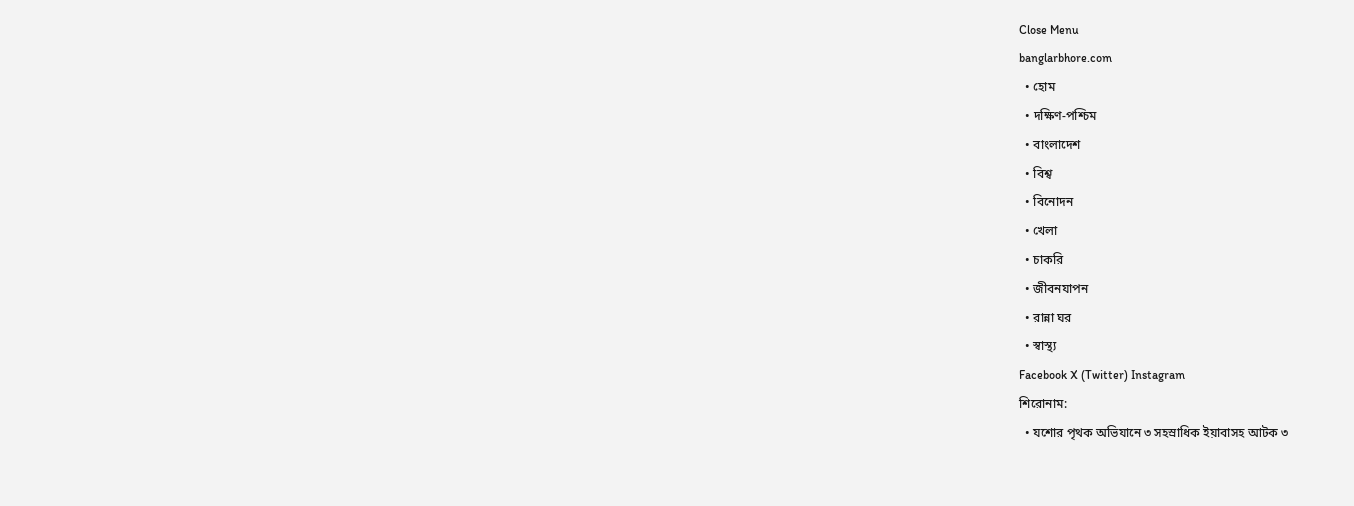Close Menu
banglarbhore.com
  • হোম
  • দক্ষিণ-পশ্চিম
  • বাংলাদেশ
  • বিশ্ব
  • বিনোদন
  • খেলা
  • চাকরি
  • জীবনযাপন
  • রান্না ঘর
  • স্বাস্থ্য
Facebook X (Twitter) Instagram
শিরোনাম:
  • যশোর পৃথক অভিযানে ৩ সহস্রাধিক ইয়াবাসহ আটক ৩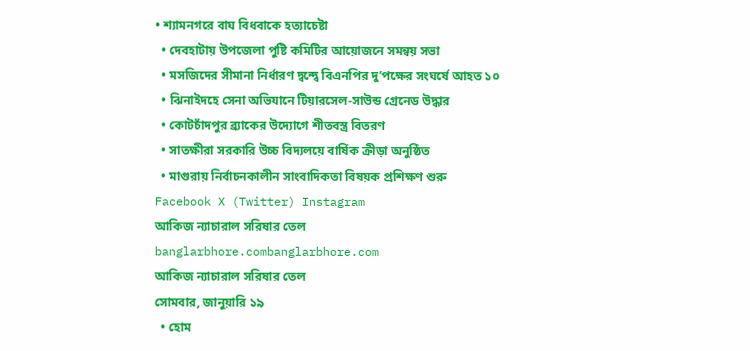• শ্যামনগরে বাঘ বিধবাকে হত্যাচেষ্টা
  • দেবহাটায় উপজেলা পুষ্টি কমিটির আয়োজনে সমন্বয় সভা
  • মসজিদের সীমানা নির্ধারণ দ্বন্দ্বে বিএনপির দু’পক্ষের সংঘর্ষে আহত ১০
  • ঝিনাইদহে সেনা অভিযানে টিয়ারসেল-সাউন্ড গ্রেনেড উদ্ধার
  • কোটচাঁদপুর ব্র্যাকের উদ্যোগে শীতবস্ত্র বিতরণ
  • সাতক্ষীরা সরকারি উচ্চ বিদ্যলয়ে বার্ষিক ক্রীড়া অনুষ্ঠিত
  • মাগুরায় নির্বাচনকালীন সাংবাদিকতা বিষয়ক প্রশিক্ষণ শুরু
Facebook X (Twitter) Instagram
আকিজ ন্যাচারাল সরিষার তেল
banglarbhore.combanglarbhore.com
আকিজ ন্যাচারাল সরিষার তেল
সোমবার, জানুয়ারি ১৯
  • হোম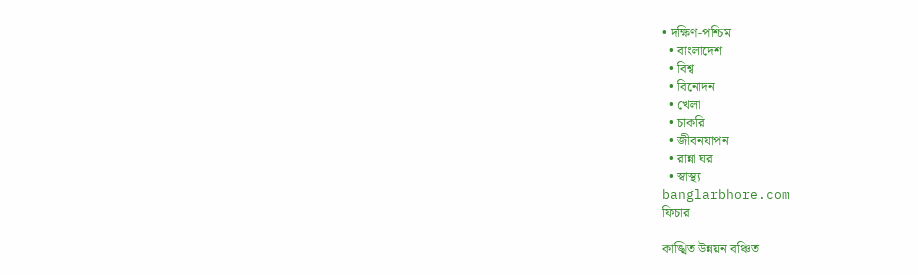• দক্ষিণ-পশ্চিম
  • বাংলাদেশ
  • বিশ্ব
  • বিনোদন
  • খেলা
  • চাকরি
  • জীবনযাপন
  • রান্না ঘর
  • স্বাস্থ্য
banglarbhore.com
ফিচার

কাঙ্খিত উন্নয়ন বঞ্চিত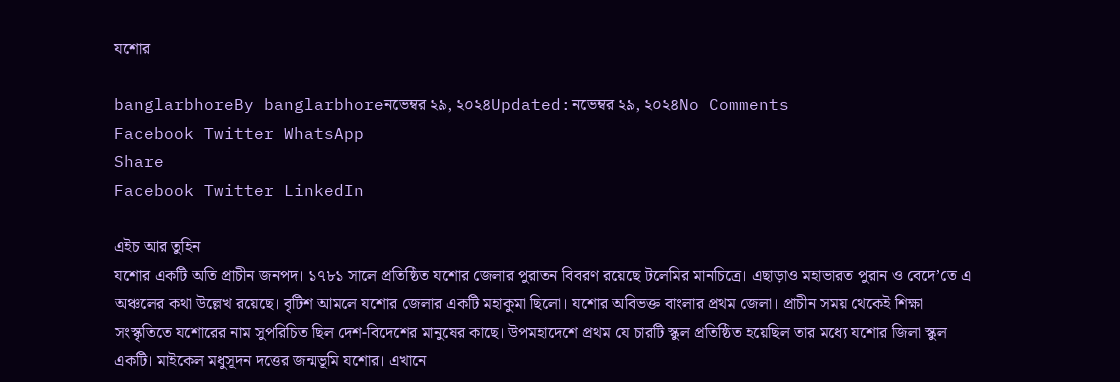যশোর

banglarbhoreBy banglarbhoreনভেম্বর ২৯, ২০২৪Updated:নভেম্বর ২৯, ২০২৪No Comments
Facebook Twitter WhatsApp
Share
Facebook Twitter LinkedIn

এইচ আর তুহিন
যশোর একটি অতি প্রাচীন জনপদ। ১৭৮১ সালে প্রতিষ্ঠিত যশোর জেলার পুরাতন বিবরণ রয়েছে টলেমির মানচিত্রে। এছাড়াও মহাভারত পুরান ও বেদে’তে এ অঞ্চলের কথা উল্লেখ রয়েছে। বৃটিশ আমলে যশোর জেলার একটি মহাকুমা ছিলো। যশোর অবিভক্ত বাংলার প্রথম জেলা। প্রাচীন সময় থেকেই শিক্ষা সংস্কৃতিতে যশোরের নাম সুপরিচিত ছিল দেশ-বিদেশের মানুষের কাছে। উপমহাদেশে প্রথম যে চারটি স্কুল প্রতিষ্ঠিত হয়েছিল তার মধ্যে যশোর জিলা স্কুল একটি। মাইকেল মধুসূদন দত্তের জন্মভূমি যশোর। এখানে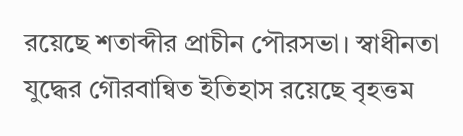রয়েছে শতাব্দীর প্রাচীন পৌরসভা। স্বাধীনতা যুদ্ধের গৌরবান্বিত ইতিহাস রয়েছে বৃহত্তম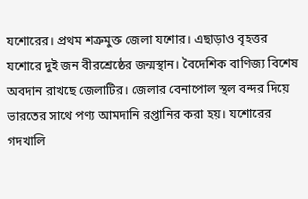যশোরের। প্রথম শত্রুমুক্ত জেলা যশোর। এছাড়াও বৃহত্তর যশোরে দুই জন বীরশ্রেষ্ঠের জন্মস্থান। বৈদেশিক বাণিজ্য বিশেষ অবদান রাখছে জেলাটির। জেলার বেনাপোল স্থল বন্দর দিয়ে ভারতের সাথে পণ্য আমদানি রপ্তানির করা হয়। যশোরের গদখালি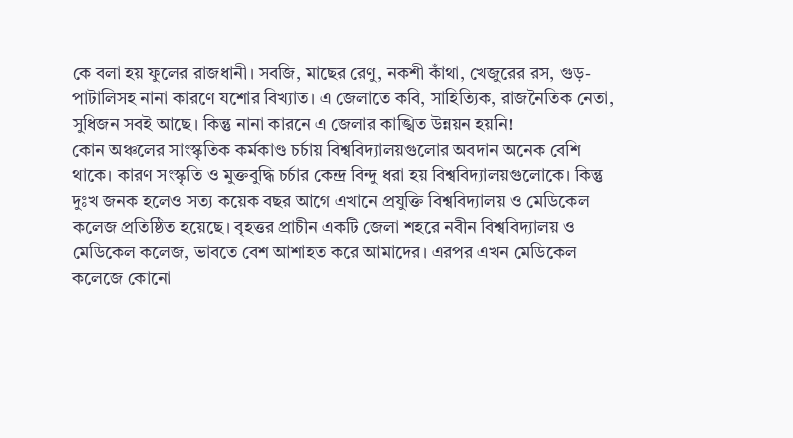কে বলা হয় ফুলের রাজধানী। সবজি, মাছের রেণু, নকশী কাঁথা, খেজুরের রস, গুড়-পাটালিসহ নানা কারণে যশোর বিখ্যাত। এ জেলাতে কবি, সাহিত্যিক, রাজনৈতিক নেতা, সুধিজন সবই আছে। কিন্তু নানা কারনে এ জেলার কাঙ্খিত উন্নয়ন হয়নি!
কোন অঞ্চলের সাংস্কৃতিক কর্মকাণ্ড চর্চায় বিশ্ববিদ্যালয়গুলোর অবদান অনেক বেশি থাকে। কারণ সংস্কৃতি ও মুক্তবুদ্ধি চর্চার কেন্দ্র বিন্দু ধরা হয় বিশ্ববিদ্যালয়গুলোকে। কিন্তু দুঃখ জনক হলেও সত্য কয়েক বছর আগে এখানে প্রযুক্তি বিশ্ববিদ্যালয় ও মেডিকেল কলেজ প্রতিষ্ঠিত হয়েছে। বৃহত্তর প্রাচীন একটি জেলা শহরে নবীন বিশ্ববিদ্যালয় ও মেডিকেল কলেজ, ভাবতে বেশ আশাহত করে আমাদের। এরপর এখন মেডিকেল কলেজে কোনো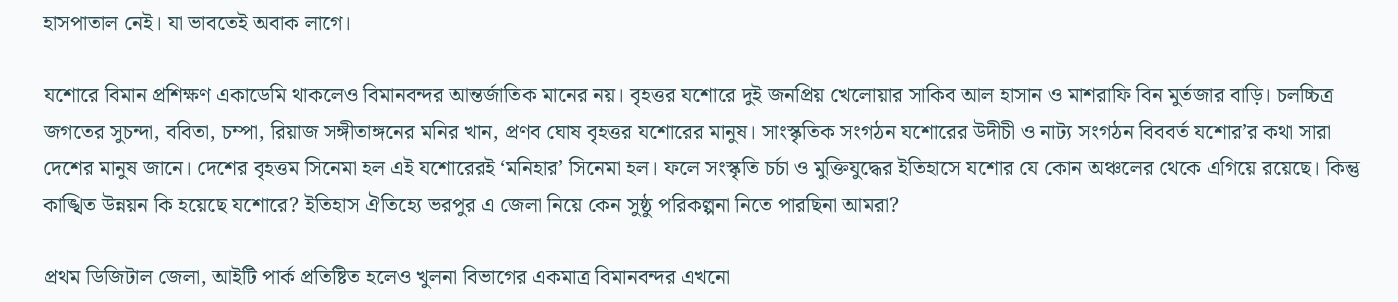হাসপাতাল নেই। যা ভাবতেই অবাক লাগে।

যশোরে বিমান প্রশিক্ষণ একাডেমি থাকলেও বিমানবন্দর আন্তর্জাতিক মানের নয়। বৃহত্তর যশোরে দুই জনপ্রিয় খেলোয়ার সাকিব আল হাসান ও মাশরাফি বিন মুর্তজার বাড়ি। চলচ্চিত্র জগতের সুচন্দা, ববিতা, চম্পা, রিয়াজ সঙ্গীতাঙ্গনের মনির খান, প্রণব ঘোষ বৃহত্তর যশোরের মানুষ। সাংস্কৃতিক সংগঠন যশোরের উদীচী ও নাট্য সংগঠন বিববর্ত যশোর’র কথা সারা দেশের মানুষ জানে। দেশের বৃহত্তম সিনেমা হল এই যশোরেরই ‘মনিহার’ সিনেমা হল। ফলে সংস্কৃতি চর্চা ও মুক্তিযুদ্ধের ইতিহাসে যশোর যে কোন অঞ্চলের থেকে এগিয়ে রয়েছে। কিন্তু কাঙ্খিত উন্নয়ন কি হয়েছে যশোরে? ইতিহাস ঐতিহ্যে ভরপুর এ জেলা নিয়ে কেন সুষ্ঠু পরিকল্পনা নিতে পারছিনা আমরা?

প্রথম ডিজিটাল জেলা, আইটি পার্ক প্রতিষ্টিত হলেও খুলনা বিভাগের একমাত্র বিমানবন্দর এখনো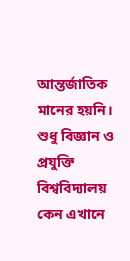আন্তর্জাতিক মানের হয়নি। শুধু বিজ্ঞান ও প্রযুক্তি বিশ্ববিদ্যালয় কেন এখানে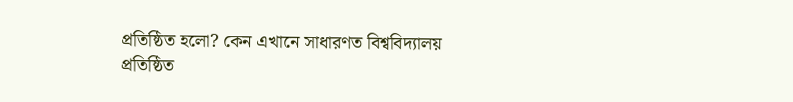প্রতিষ্ঠিত হলো? কেন এখানে সাধারণত বিশ্ববিদ্যালয় প্রতিষ্ঠিত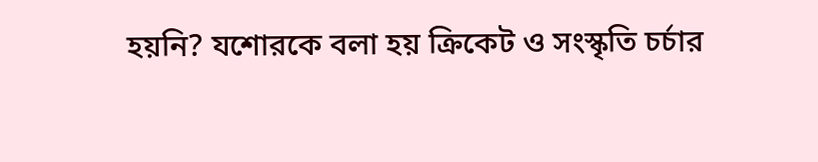হয়নি? যশোরকে বলা হয় ক্রিকেট ও সংস্কৃতি চর্চার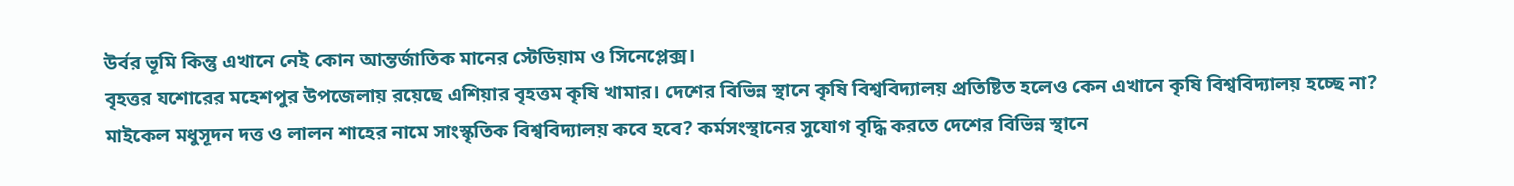উর্বর ভূমি কিন্তু এখানে নেই কোন আন্তর্জাতিক মানের স্টেডিয়াম ও সিনেপ্লেক্স।
বৃহত্তর যশোরের মহেশপুর উপজেলায় রয়েছে এশিয়ার বৃহত্তম কৃষি খামার। দেশের বিভিন্ন স্থানে কৃষি বিশ্ববিদ্যালয় প্রতিষ্টিত হলেও কেন এখানে কৃষি বিশ্ববিদ্যালয় হচ্ছে না? মাইকেল মধুসূদন দত্ত ও লালন শাহের নামে সাংস্কৃতিক বিশ্ববিদ্যালয় কবে হবে? কর্মসংস্থানের সুযোগ বৃদ্ধি করতে দেশের বিভিন্ন স্থানে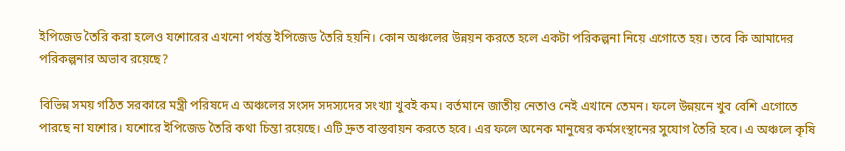ইপিজেড তৈরি করা হলেও যশোরের এখনো পর্যন্ত ইপিজেড তৈরি হয়নি। কোন অঞ্চলের উন্নয়ন করতে হলে একটা পরিকল্পনা নিয়ে এগোতে হয়। তবে কি আমাদের পরিকল্পনার অভাব রয়েছে?

বিভিন্ন সময় গঠিত সরকারে মন্ত্রী পরিষদে এ অঞ্চলের সংসদ সদস্যদের সংখ্যা খুবই কম। বর্তমানে জাতীয় নেতাও নেই এখানে তেমন। ফলে উন্নয়নে খুব বেশি এগোতে পারছে না যশোর। যশোরে ইপিজেড তৈরি কথা চিন্তা রয়েছে। এটি দ্রুত বাস্তবায়ন করতে হবে। এর ফলে অনেক মানুষের কর্মসংস্থানের সুযোগ তৈরি হবে। এ অঞ্চলে কৃষি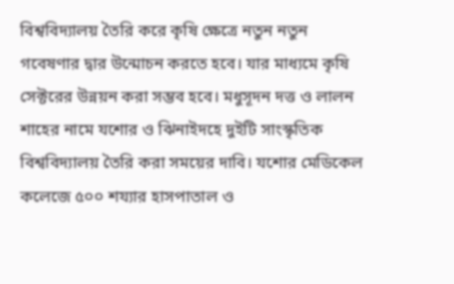বিশ্ববিদ্যালয় তৈরি করে কৃষি ক্ষেত্রে নতুন নতুন গবেষণার দ্বার উন্মোচন করতে হবে। যার মাধ্যমে কৃষি সেক্টরের উন্নয়ন করা সম্ভব হবে। মধুসূদন দত্ত ও লালন শাহের নামে যশোর ও ঝিনাইদহে দুইটি সাংস্কৃতিক বিশ্ববিদ্যালয় তৈরি করা সময়ের দাবি। যশোর মেডিকেল কলেজে ৫০০ শয্যার হাসপাতাল ও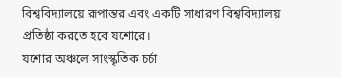বিশ্ববিদ্যালয়ে রূপান্তর এবং একটি সাধারণ বিশ্ববিদ্যালয় প্রতিষ্ঠা করতে হবে যশোরে।
যশোর অঞ্চলে সাংস্কৃতিক চর্চা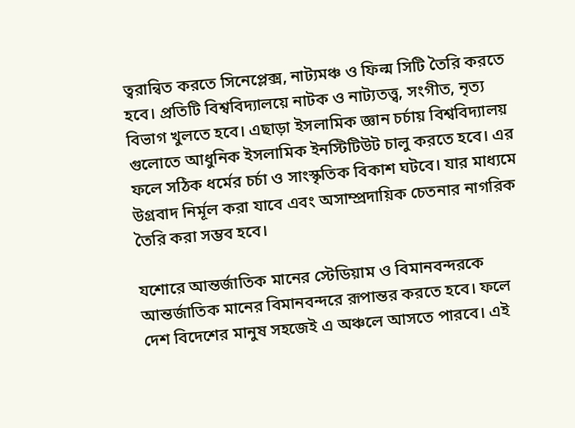ত্বরান্বিত করতে সিনেপ্লেক্স, নাট্যমঞ্চ ও ফিল্ম সিটি তৈরি করতে হবে। প্রতিটি বিশ্ববিদ্যালয়ে নাটক ও নাট্যতত্ত্ব, সংগীত, নৃত্য বিভাগ খুলতে হবে। এছাড়া ইসলামিক জ্ঞান চর্চায় বিশ্ববিদ্যালয় গুলোতে আধুনিক ইসলামিক ইনস্টিটিউট চালু করতে হবে। এর ফলে সঠিক ধর্মের চর্চা ও সাংস্কৃতিক বিকাশ ঘটবে। যার মাধ্যমে উগ্রবাদ নির্মূল করা যাবে এবং অসাম্প্রদায়িক চেতনার নাগরিক তৈরি করা সম্ভব হবে।

যশোরে আন্তর্জাতিক মানের স্টেডিয়াম ও বিমানবন্দরকে আন্তর্জাতিক মানের বিমানবন্দরে রূপান্তর করতে হবে। ফলে দেশ বিদেশের মানুষ সহজেই এ অঞ্চলে আসতে পারবে। এই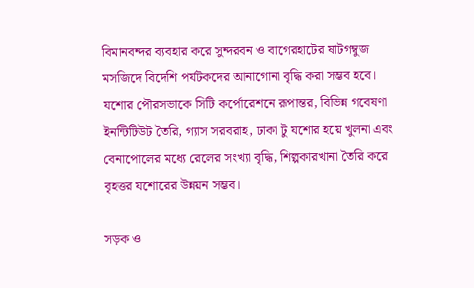বিমানবন্দর ব্যবহার করে সুন্দরবন ও বাগেরহাটের ষাটগম্বুজ মসজিদে বিদেশি পর্যটকদের আনাগোনা বৃদ্ধি করা সম্ভব হবে। যশোর পৌরসভাকে সিটি কর্পোরেশনে রূপান্তর, বিভিন্ন গবেষণা ইনন্টিটিউট তৈরি, গ্যাস সরবরাহ, ঢাকা টু যশোর হয়ে খুলনা এবং বেনাপোলের মধ্যে রেলের সংখ্যা বৃদ্ধি, শিল্পকারখানা তৈরি করে বৃহত্তর যশোরের উন্নয়ন সম্ভব।

সড়ক ও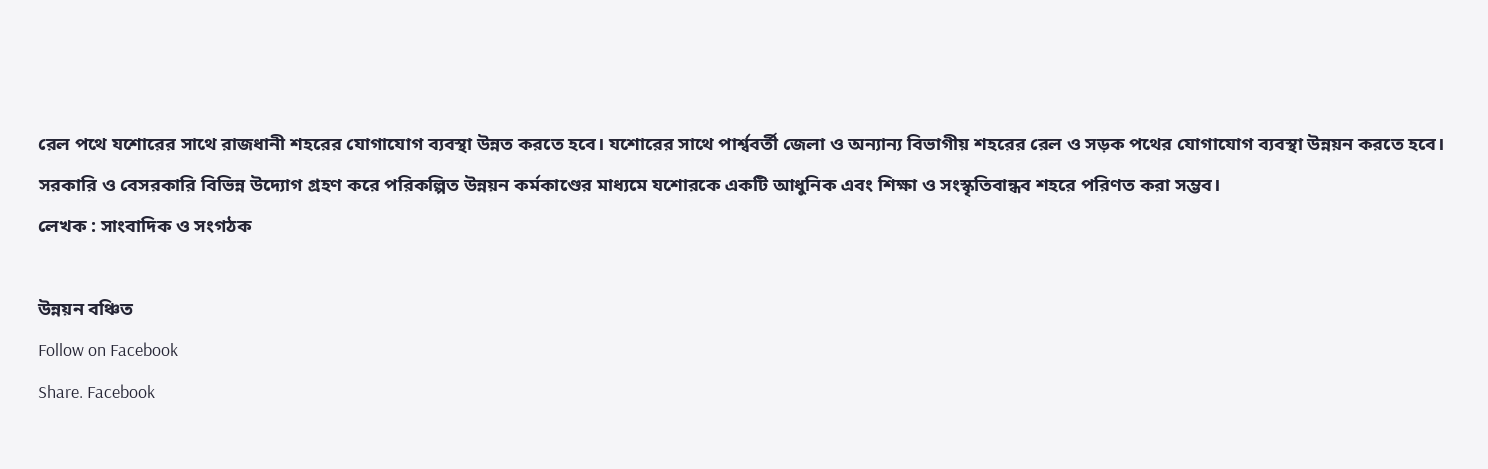রেল পথে যশোরের সাথে রাজধানী শহরের যোগাযোগ ব্যবস্থা উন্নত করতে হবে। যশোরের সাথে পার্শ্ববর্তী জেলা ও অন্যান্য বিভাগীয় শহরের রেল ও সড়ক পথের যোগাযোগ ব্যবস্থা উন্নয়ন করতে হবে। সরকারি ও বেসরকারি বিভিন্ন উদ্যোগ গ্রহণ করে পরিকল্পিত উন্নয়ন কর্মকাণ্ডের মাধ্যমে যশোরকে একটি আধুনিক এবং শিক্ষা ও সংস্কৃতিবান্ধব শহরে পরিণত করা সম্ভব।
লেখক : সাংবাদিক ও সংগঠক

উন্নয়ন বঞ্চিত
Follow on Facebook
Share. Facebook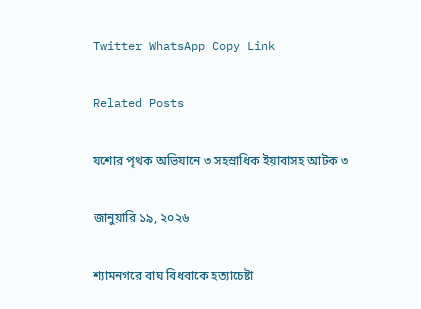Twitter WhatsApp Copy Link

Related Posts

যশোর পৃথক অভিযানে ৩ সহস্রাধিক ইয়াবাসহ আটক ৩

জানুয়ারি ১৯, ২০২৬

শ্যামনগরে বাঘ বিধবাকে হত্যাচেষ্টা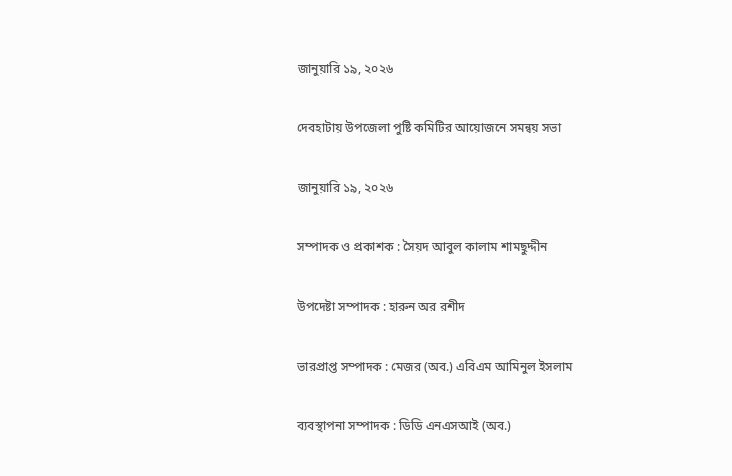জানুয়ারি ১৯, ২০২৬

দেবহাটায় উপজেলা পুষ্টি কমিটির আয়োজনে সমন্বয় সভা

জানুয়ারি ১৯, ২০২৬

সম্পাদক ও প্রকাশক : সৈয়দ আবুল কালাম শামছুদ্দীন

উপদেষ্টা সম্পাদক : হারুন অর রশীদ

ভারপ্রাপ্ত সম্পাদক : মেজর (অব.) এবিএম আমিনুল ইসলাম

ব্যবস্থাপনা সম্পাদক : ডিডি এনএসআই (অব.)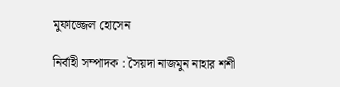মুফাজ্জেল হোসেন

নির্বাহী সম্পাদক : সৈয়দা নাজমুন নাহার শশী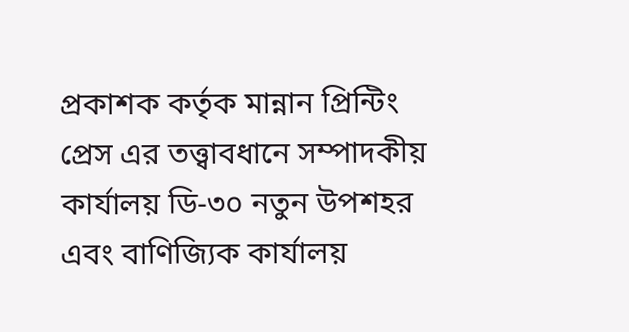প্রকাশক কর্তৃক মান্নান প্রিন্টিং প্রেস এর তত্ত্বাবধানে সম্পাদকীয় কার্যালয় ডি-৩০ নতুন উপশহর এবং বাণিজ্যিক কার্যালয়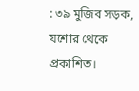: ৩৯ মুজিব সড়ক, যশোর থেকে প্রকাশিত।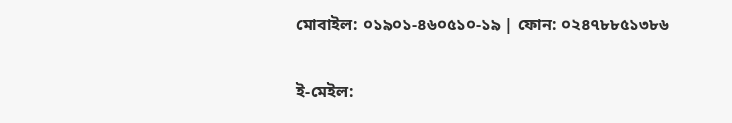মোবাইল: ০১৯০১-৪৬০৫১০-১৯ | ফোন: ০২৪৭৮৮৫১৩৮৬

ই-মেইল: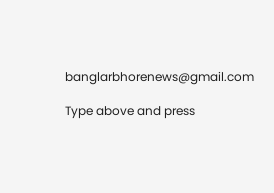banglarbhorenews@gmail.com

Type above and press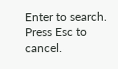Enter to search. Press Esc to cancel.